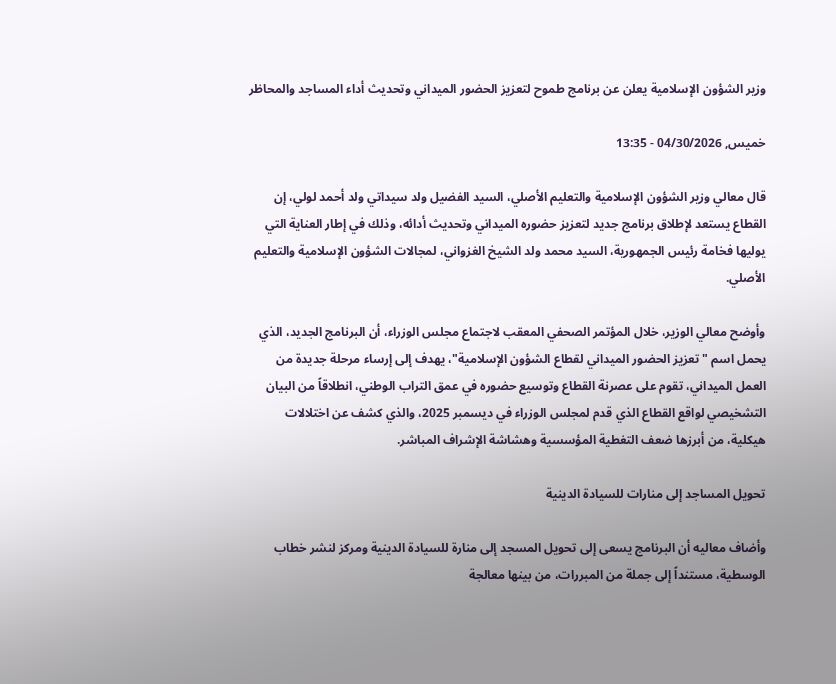وزير الشؤون الإسلامية يعلن عن برنامج طموح لتعزيز الحضور الميداني وتحديث أداء المساجد والمحاظر

خميس, 04/30/2026 - 13:35

قال معالي وزير الشؤون الإسلامية والتعليم الأصلي، السيد الفضيل ولد سيداتي ولد أحمد لولي، إن القطاع يستعد لإطلاق برنامج جديد لتعزيز حضوره الميداني وتحديث أدائه، وذلك في إطار العناية التي يوليها فخامة رئيس الجمهورية، السيد محمد ولد الشيخ الغزواني، لمجالات الشؤون الإسلامية والتعليم الأصلي.

وأوضح معالي الوزير، خلال المؤتمر الصحفي المعقب لاجتماع مجلس الوزراء، أن البرنامج الجديد، الذي يحمل اسم "تعزيز الحضور الميداني لقطاع الشؤون الإسلامية"، يهدف إلى إرساء مرحلة جديدة من العمل الميداني، تقوم على عصرنة القطاع وتوسيع حضوره في عمق التراب الوطني، انطلاقاً من البيان التشخيصي لواقع القطاع الذي قدم لمجلس الوزراء في ديسمبر 2025، والذي كشف عن اختلالات هيكلية، من أبرزها ضعف التغطية المؤسسية وهشاشة الإشراف المباشر.

تحويل المساجد إلى منارات للسيادة الدينية

وأضاف معاليه أن البرنامج يسعى إلى تحويل المسجد إلى منارة للسيادة الدينية ومركز لنشر خطاب الوسطية، مستنداً إلى جملة من المبررات، من بينها معالجة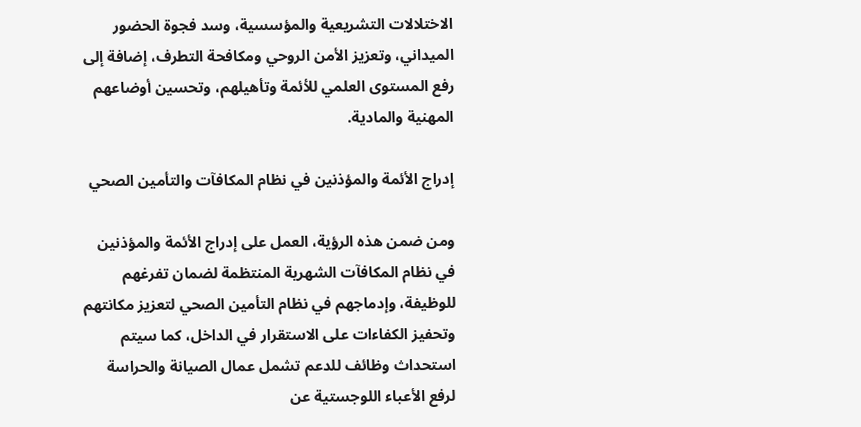الاختلالات التشريعية والمؤسسية، وسد فجوة الحضور الميداني، وتعزيز الأمن الروحي ومكافحة التطرف، إضافة إلى رفع المستوى العلمي للأئمة وتأهيلهم، وتحسين أوضاعهم المهنية والمادية.

إدراج الأئمة والمؤذنين في نظام المكافآت والتأمين الصحي

ومن ضمن هذه الرؤية، العمل على إدراج الأئمة والمؤذنين في نظام المكافآت الشهرية المنتظمة لضمان تفرغهم للوظيفة، وإدماجهم في نظام التأمين الصحي لتعزيز مكانتهم وتحفيز الكفاءات على الاستقرار في الداخل، كما سيتم استحداث وظائف للدعم تشمل عمال الصيانة والحراسة لرفع الأعباء اللوجستية عن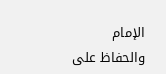الإمام والحفاظ على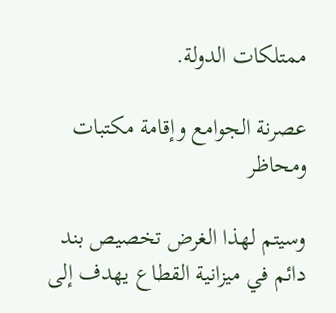ممتلكات الدولة.

عصرنة الجوامع وإقامة مكتبات ومحاظر

وسيتم لهذا الغرض تخصيص بند دائم في ميزانية القطاع يهدف إلى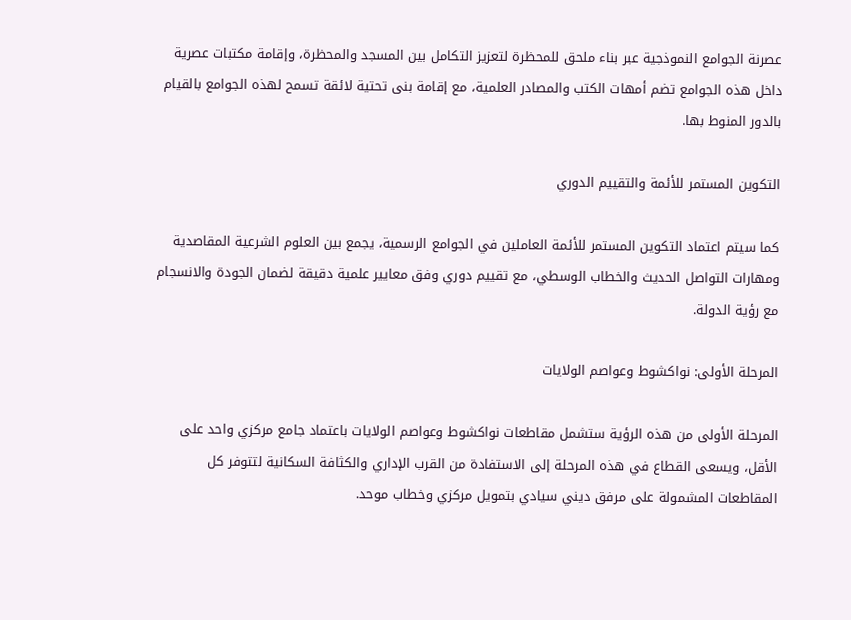عصرنة الجوامع النموذجية عبر بناء ملحق للمحظرة لتعزيز التكامل بين المسجد والمحظرة، وإقامة مكتبات عصرية داخل هذه الجوامع تضم أمهات الكتب والمصادر العلمية، مع إقامة بنى تحتية لائقة تسمح لهذه الجوامع بالقيام بالدور المنوط بها.

التكوين المستمر للأئمة والتقييم الدوري

كما سيتم اعتماد التكوين المستمر للأئمة العاملين في الجوامع الرسمية، يجمع بين العلوم الشرعية المقاصدية ومهارات التواصل الحديث والخطاب الوسطي، مع تقييم دوري وفق معايير علمية دقيقة لضمان الجودة والانسجام مع رؤية الدولة.

المرحلة الأولى: نواكشوط وعواصم الولايات

المرحلة الأولى من هذه الرؤية ستشمل مقاطعات نواكشوط وعواصم الولايات باعتماد جامع مركزي واحد على الأقل، ويسعى القطاع في هذه المرحلة إلى الاستفادة من القرب الإداري والكثافة السكانية لتتوفر كل المقاطعات المشمولة على مرفق ديني سيادي بتمويل مركزي وخطاب موحد.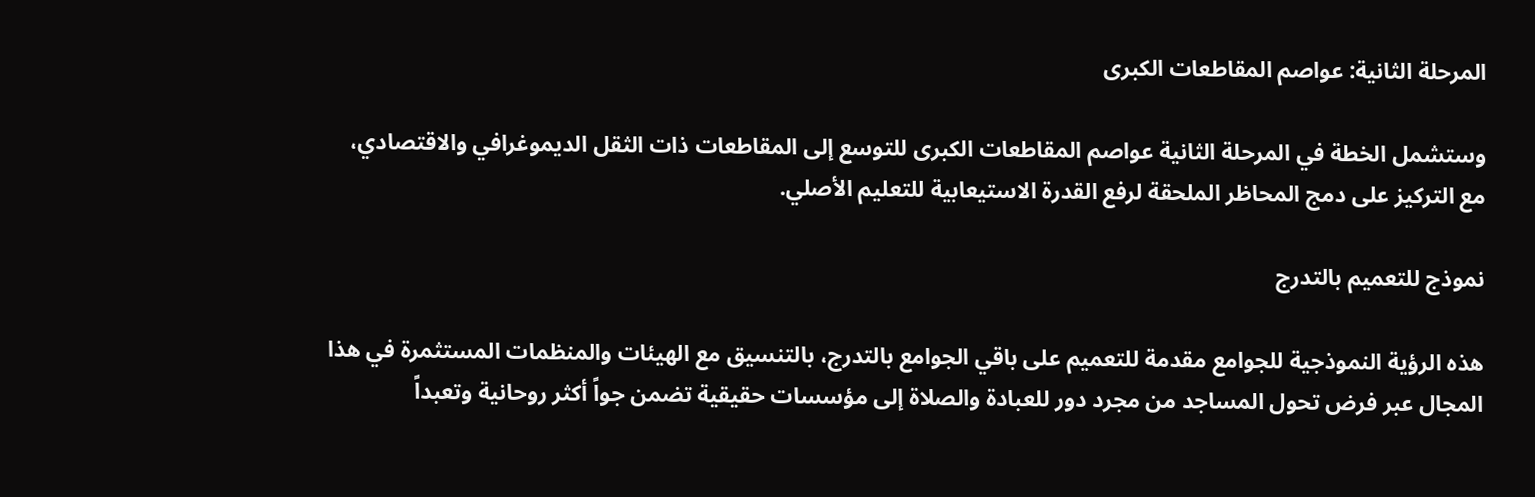المرحلة الثانية: عواصم المقاطعات الكبرى

وستشمل الخطة في المرحلة الثانية عواصم المقاطعات الكبرى للتوسع إلى المقاطعات ذات الثقل الديموغرافي والاقتصادي، مع التركيز على دمج المحاظر الملحقة لرفع القدرة الاستيعابية للتعليم الأصلي.

نموذج للتعميم بالتدرج

هذه الرؤية النموذجية للجوامع مقدمة للتعميم على باقي الجوامع بالتدرج، بالتنسيق مع الهيئات والمنظمات المستثمرة في هذا المجال عبر فرض تحول المساجد من مجرد دور للعبادة والصلاة إلى مؤسسات حقيقية تضمن جواً أكثر روحانية وتعبداً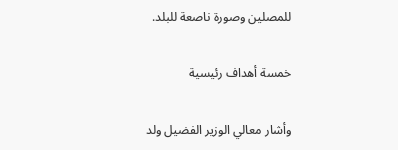للمصلين وصورة ناصعة للبلد.

خمسة أهداف رئيسية

وأشار معالي الوزير الفضيل ولد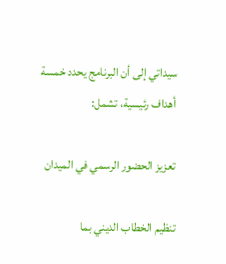سيداتي إلى أن البرنامج يحدد خمسة أهداف رئيسية، تشمل:

تعزيز الحضور الرسمي في الميدان

تنظيم الخطاب الديني بما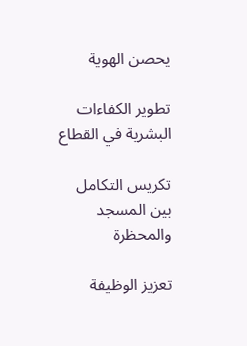يحصن الهوية

تطوير الكفاءات البشرية في القطاع

تكريس التكامل بين المسجد والمحظرة

تعزيز الوظيفة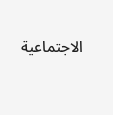الاجتماعية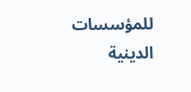للمؤسسات الدينية